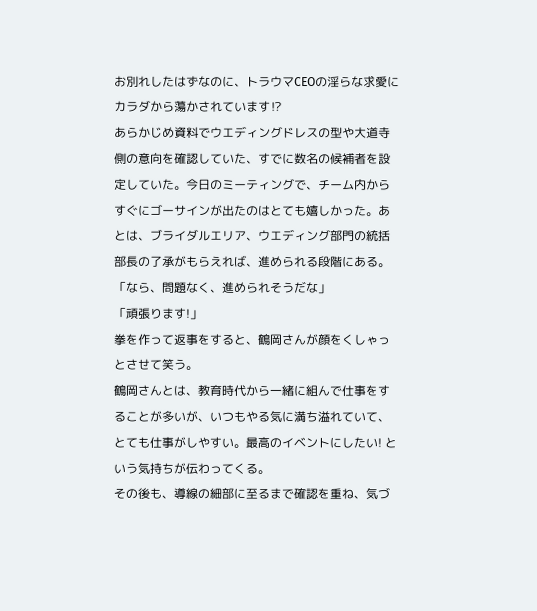お別れしたはずなのに、トラウマCEOの淫らな求愛にカラダから蕩かされています⁉
あらかじめ資料でウエディングドレスの型や大道寺側の意向を確認していた、すでに数名の候補者を設定していた。今日のミーティングで、チーム内からすぐにゴーサインが出たのはとても嬉しかった。あとは、ブライダルエリア、ウエディング部門の統括部長の了承がもらえれば、進められる段階にある。
「なら、問題なく、進められそうだな」
「頑張ります!」
拳を作って返事をすると、鶴岡さんが顔をくしゃっとさせて笑う。
鶴岡さんとは、教育時代から一緒に組んで仕事をすることが多いが、いつもやる気に満ち溢れていて、とても仕事がしやすい。最高のイベントにしたい! という気持ちが伝わってくる。
その後も、導線の細部に至るまで確認を重ね、気づ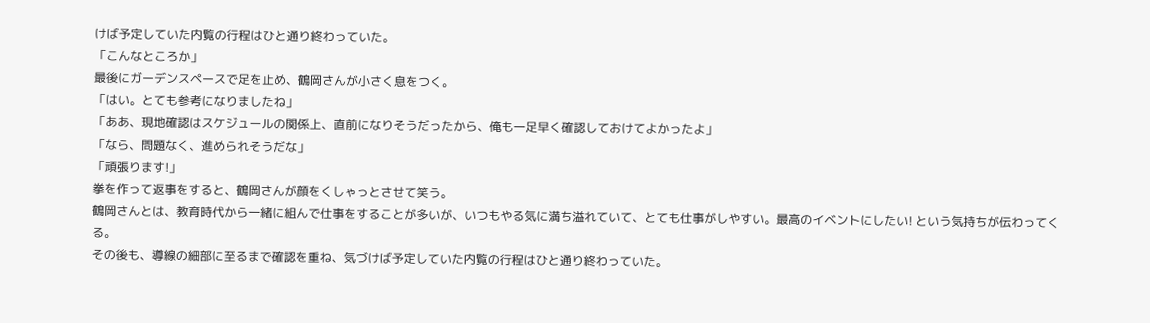けば予定していた内覧の行程はひと通り終わっていた。
「こんなところか」
最後にガーデンスペースで足を止め、鶴岡さんが小さく息をつく。
「はい。とても参考になりましたね」
「ああ、現地確認はスケジュールの関係上、直前になりそうだったから、俺も一足早く確認しておけてよかったよ」
「なら、問題なく、進められそうだな」
「頑張ります!」
拳を作って返事をすると、鶴岡さんが顔をくしゃっとさせて笑う。
鶴岡さんとは、教育時代から一緒に組んで仕事をすることが多いが、いつもやる気に満ち溢れていて、とても仕事がしやすい。最高のイベントにしたい! という気持ちが伝わってくる。
その後も、導線の細部に至るまで確認を重ね、気づけば予定していた内覧の行程はひと通り終わっていた。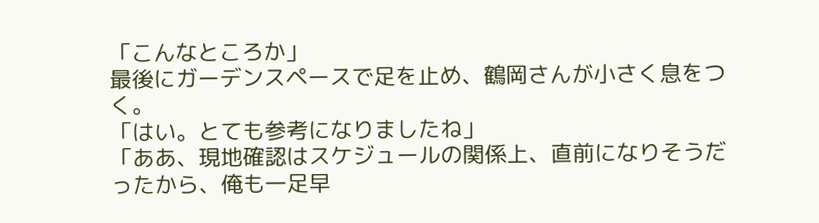「こんなところか」
最後にガーデンスペースで足を止め、鶴岡さんが小さく息をつく。
「はい。とても参考になりましたね」
「ああ、現地確認はスケジュールの関係上、直前になりそうだったから、俺も一足早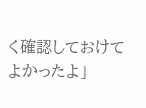く確認しておけてよかったよ」